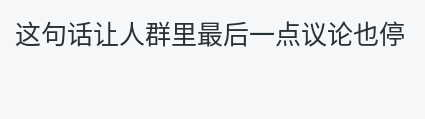这句话让人群里最后一点议论也停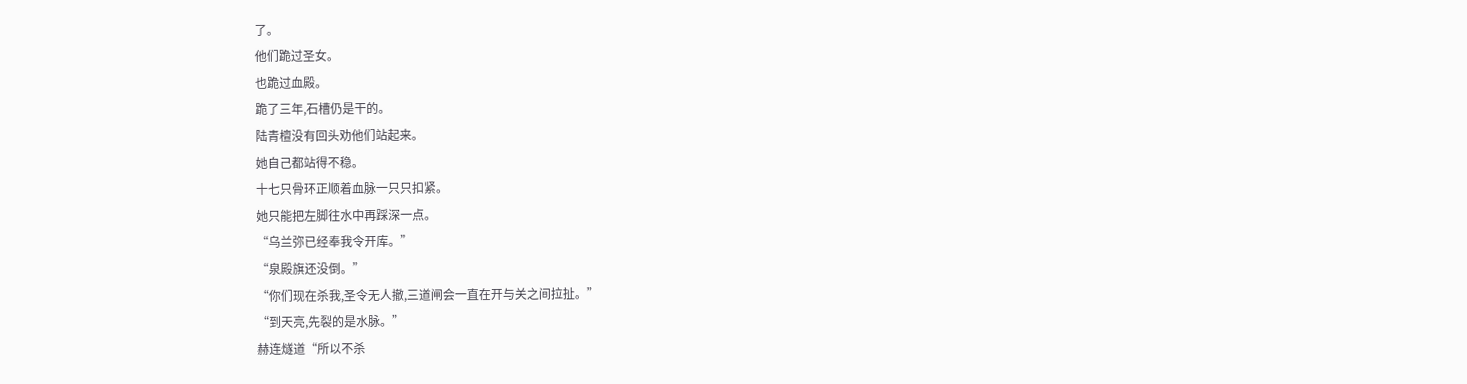了。
他们跪过圣女。
也跪过血殿。
跪了三年,石槽仍是干的。
陆青檀没有回头劝他们站起来。
她自己都站得不稳。
十七只骨环正顺着血脉一只只扣紧。
她只能把左脚往水中再踩深一点。
“乌兰弥已经奉我令开库。”
“泉殿旗还没倒。”
“你们现在杀我,圣令无人撤,三道闸会一直在开与关之间拉扯。”
“到天亮,先裂的是水脉。”
赫连燧道“所以不杀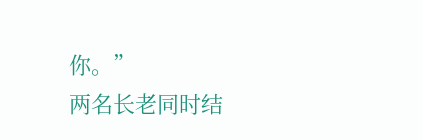你。”
两名长老同时结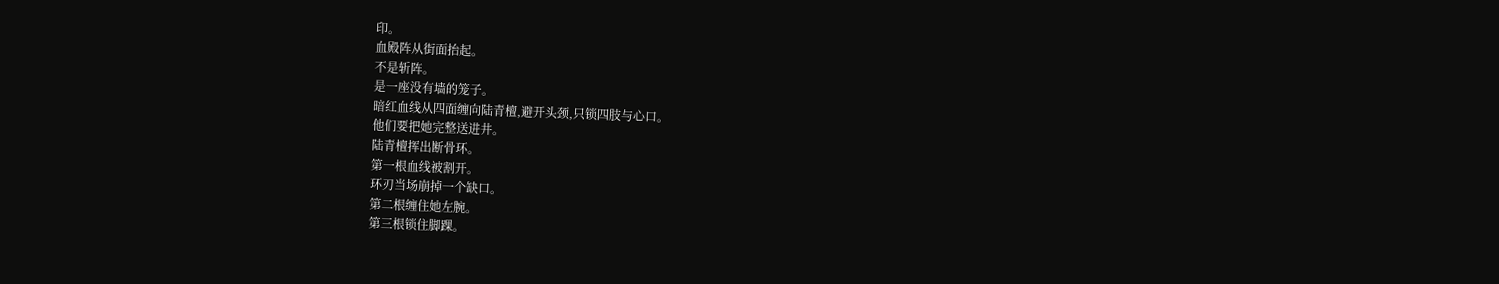印。
血殿阵从街面抬起。
不是斩阵。
是一座没有墙的笼子。
暗红血线从四面缠向陆青檀,避开头颈,只锁四肢与心口。
他们要把她完整送进井。
陆青檀挥出断骨环。
第一根血线被割开。
环刃当场崩掉一个缺口。
第二根缠住她左腕。
第三根锁住脚踝。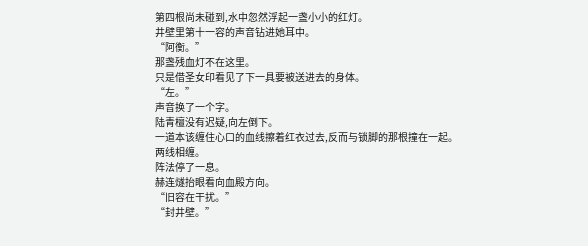第四根尚未碰到,水中忽然浮起一盏小小的红灯。
井壁里第十一容的声音钻进她耳中。
“阿衡。”
那盏残血灯不在这里。
只是借圣女印看见了下一具要被送进去的身体。
“左。”
声音换了一个字。
陆青檀没有迟疑,向左倒下。
一道本该缠住心口的血线擦着红衣过去,反而与锁脚的那根撞在一起。
两线相缠。
阵法停了一息。
赫连燧抬眼看向血殿方向。
“旧容在干扰。”
“封井壁。”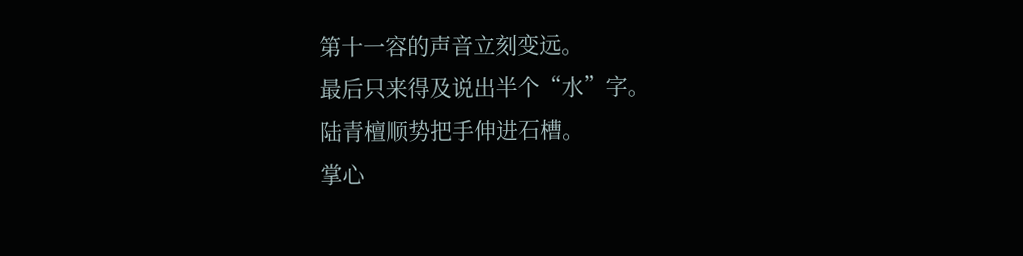第十一容的声音立刻变远。
最后只来得及说出半个“水”字。
陆青檀顺势把手伸进石槽。
掌心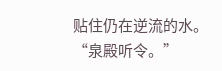贴住仍在逆流的水。
“泉殿听令。”